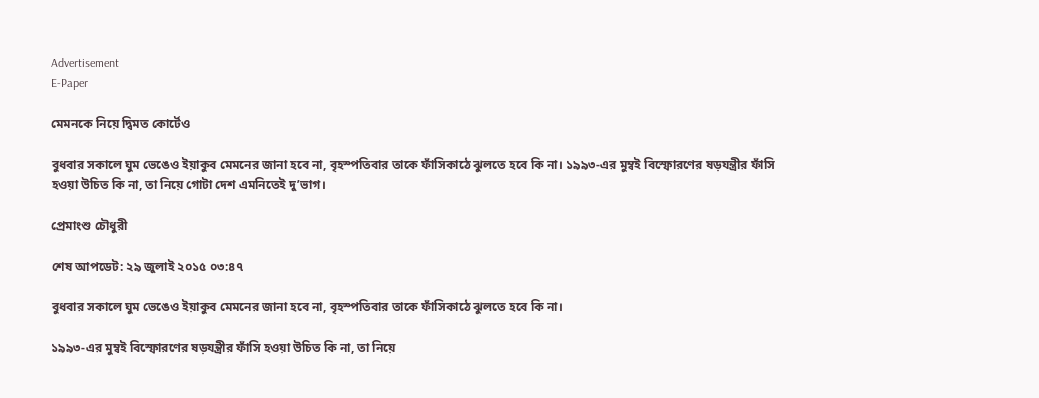Advertisement
E-Paper

মেমনকে নিয়ে দ্বিমত কোর্টেও

বুধবার সকালে ঘুম ভেঙেও ইয়াকুব মেমনের জানা হবে না, বৃহস্পতিবার তাকে ফাঁসিকাঠে ঝুলতে হবে কি না। ১৯৯৩-এর মুম্বই বিস্ফোরণের ষড়যন্ত্রীর ফাঁসি হওয়া উচিত কি না, তা নিয়ে গোটা দেশ এমনিতেই দু’ভাগ।

প্রেমাংশু চৌধুরী

শেষ আপডেট: ২৯ জুলাই ২০১৫ ০৩:৪৭

বুধবার সকালে ঘুম ভেঙেও ইয়াকুব মেমনের জানা হবে না, বৃহস্পতিবার তাকে ফাঁসিকাঠে ঝুলতে হবে কি না।

১৯৯৩-এর মুম্বই বিস্ফোরণের ষড়যন্ত্রীর ফাঁসি হওয়া উচিত কি না, তা নিয়ে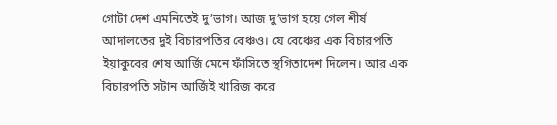গোটা দেশ এমনিতেই দু’ভাগ। আজ দু’ভাগ হয়ে গেল শীর্ষ আদালতের দুই বিচারপতির বেঞ্চও। যে বেঞ্চের এক বিচারপতি ইয়াকুবের শেষ আর্জি মেনে ফাঁসিতে স্থগিতাদেশ দিলেন। আর এক বিচারপতি সটান আর্জিই খারিজ করে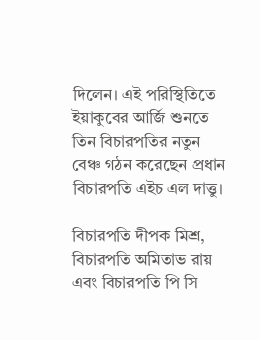দিলেন। এই পরিস্থিতিতে ইয়াকুবের আর্জি শুনতে তিন বিচারপতির নতুন বেঞ্চ গঠন করেছেন প্রধান বিচারপতি এইচ এল দাত্তু।

বিচারপতি দীপক মিশ্র, বিচারপতি অমিতাভ রায় এবং বিচারপতি পি সি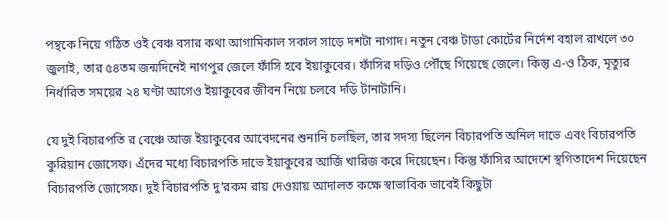পন্থকে নিয়ে গঠিত ওই বেঞ্চ বসার কথা আগামিকাল সকাল সাড়ে দশটা নাগাদ। নতুন বেঞ্চ টাডা কোর্টের নির্দেশ বহাল রাখলে ৩০ জুলাই, তার ৫৪তম জন্মদিনেই নাগপুর জেলে ফাঁসি হবে ইয়াকুবের। ফাঁসির দড়িও পৌঁছে গিয়েছে জেলে। কিন্তু এ-ও ঠিক, মৃত্যুর নির্ধারিত সময়ের ২৪ ঘণ্টা আগেও ইয়াকুবের জীবন নিয়ে চলবে দড়ি টানাটানি।

যে দুই বিচারপতি র বেঞ্চে আজ ইয়াকুবের আবেদনের শুনানি চলছিল, তার সদস্য ছিলেন বিচারপতি অনিল দাভে এবং বিচারপতি কুরিয়ান জোসেফ। এঁদের মধ্যে বিচারপতি দাভে ইয়াকুবের আর্জি খারিজ করে দিয়েছেন। কিন্তু ফাঁসির আদেশে স্থগিতাদেশ দিয়েছেন বিচারপতি জোসেফ। দুই বিচারপতি দু’রকম রায় দেওয়ায় আদালত কক্ষে স্বাভাবিক ভাবেই কিছুটা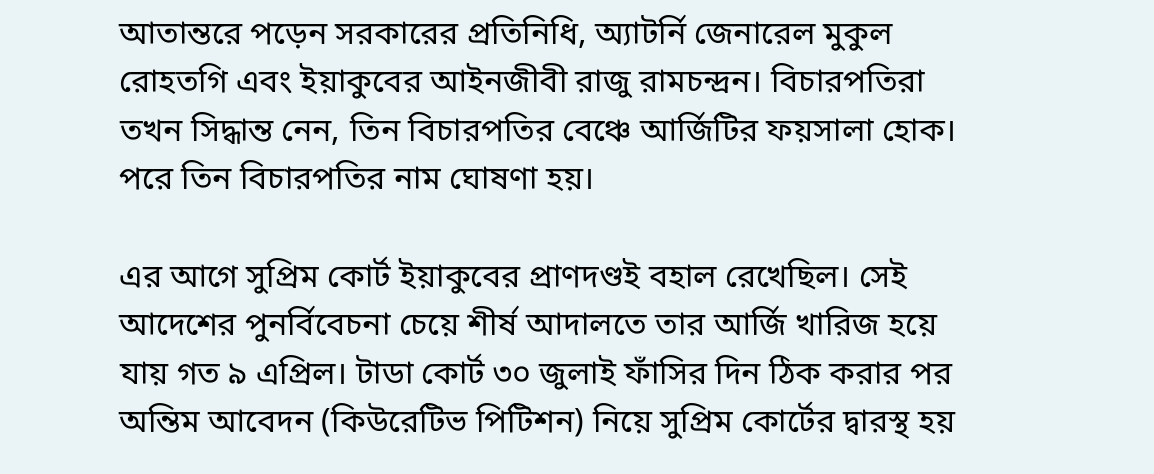আতান্তরে পড়েন সরকারের প্রতিনিধি, অ্যাটর্নি জেনারেল মুকুল রোহতগি এবং ইয়াকুবের আইনজীবী রাজু রামচন্দ্রন। বিচারপতিরা তখন সিদ্ধান্ত নেন, তিন বিচারপতির বেঞ্চে আর্জিটির ফয়সালা হোক। পরে তিন বিচারপতির নাম ঘোষণা হয়।

এর আগে সুপ্রিম কোর্ট ইয়াকুবের প্রাণদণ্ডই বহাল রেখেছিল। সেই আদেশের পুনর্বিবেচনা চেয়ে শীর্ষ আদালতে তার আর্জি খারিজ হয়ে যায় গত ৯ এপ্রিল। টাডা কোর্ট ৩০ জুলাই ফাঁসির দিন ঠিক করার পর অন্তিম আবেদন (কিউরেটিভ পিটিশন) নিয়ে সুপ্রিম কোর্টের দ্বারস্থ হয়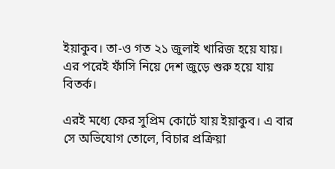ইয়াকুব। তা-ও গত ২১ জুলাই খারিজ হয়ে যায়। এর পরেই ফাঁসি নিয়ে দেশ জুড়ে শুরু হয়ে যায় বিতর্ক।

এরই মধ্যে ফের সুপ্রিম কোর্টে যায় ইয়াকুব। এ বার সে অভিযোগ তোলে, বিচার প্রক্রিয়া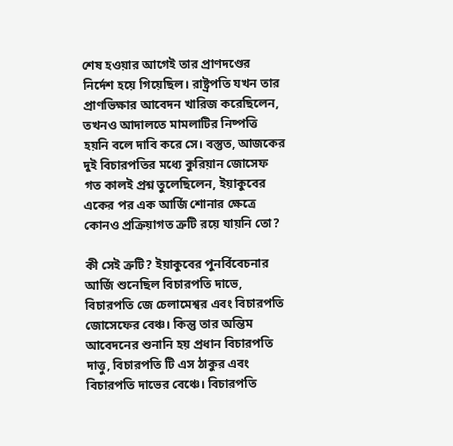শেষ হওয়ার আগেই তার প্রাণদণ্ডের নির্দেশ হয়ে গিয়েছিল। রাষ্ট্রপতি যখন তার প্রাণভিক্ষার আবেদন খারিজ করেছিলেন, তখনও আদালতে মামলাটির নিষ্পত্তি হয়নি বলে দাবি করে সে। বস্তুত, আজকের দুই বিচারপতির মধ্যে কুরিয়ান জোসেফ গত কালই প্রশ্ন তুলেছিলেন, ইয়াকুবের একের পর এক আর্জি শোনার ক্ষেত্রে কোনও প্রক্রিয়াগত ত্রুটি রয়ে যায়নি তো?

কী সেই ত্রুটি? ইয়াকুবের পুনর্বিবেচনার আর্জি শুনেছিল বিচারপতি দাভে, বিচারপতি জে চেলামেশ্বর এবং বিচারপতি জোসেফের বেঞ্চ। কিন্তু তার অন্তিম আবেদনের শুনানি হয় প্রধান বিচারপতি দাত্তু, বিচারপতি টি এস ঠাকুর এবং বিচারপতি দাভের বেঞ্চে। বিচারপতি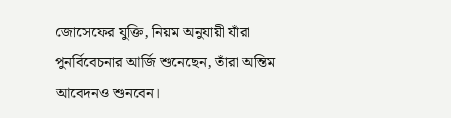জোসেফের যুক্তি, নিয়ম অনুযায়ী যাঁরা পুনর্বিবেচনার আর্জি শুনেছেন, তাঁরা অন্তিম আবেদনও শুনবেন।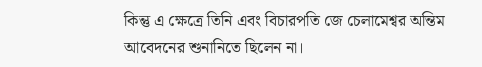কিন্তু এ ক্ষেত্রে তিনি এবং বিচারপতি জে চেলামেশ্বর অন্তিম আবেদনের শুনানিতে ছিলেন না।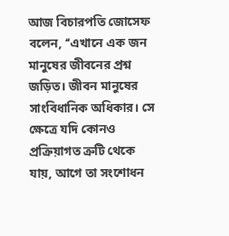আজ বিচারপতি জোসেফ বলেন, ‘‘এখানে এক জন মানুষের জীবনের প্রশ্ন জড়িত। জীবন মানুষের সাংবিধানিক অধিকার। সে ক্ষেত্রে যদি কোনও প্রক্রিয়াগত ত্রুটি থেকে যায়, আগে তা সংশোধন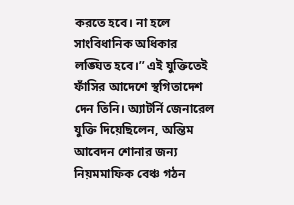করতে হবে। না হলে সাংবিধানিক অধিকার লঙ্ঘিত হবে।’’ এই যুক্তিতেই ফাঁসির আদেশে স্থগিতাদেশ দেন তিনি। অ্যাটর্নি জেনারেল যুক্তি দিয়েছিলেন, অন্তিম আবেদন শোনার জন্য নিয়মমাফিক বেঞ্চ গঠন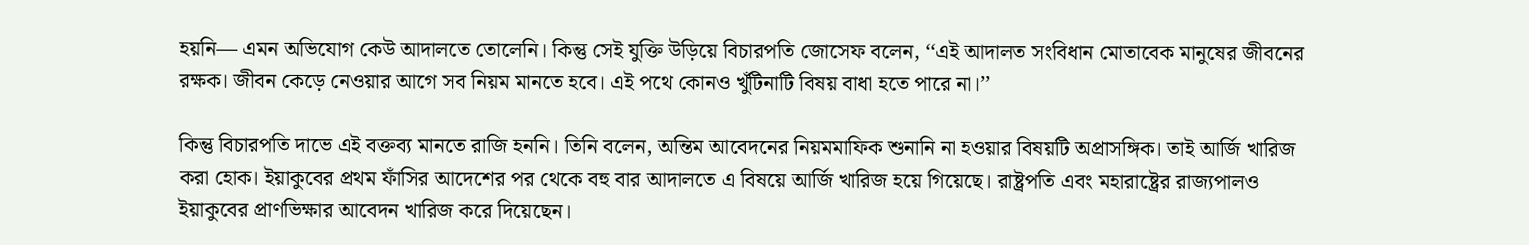হয়নি— এমন অভিযোগ কেউ আদালতে তোলেনি। কিন্তু সেই যুক্তি উড়িয়ে বিচারপতি জোসেফ বলেন, ‘‘এই আদালত সংবিধান মোতাবেক মানুষের জীবনের রক্ষক। জীবন কেড়ে নেওয়ার আগে সব নিয়ম মানতে হবে। এই পথে কোনও খুঁটিনাটি বিষয় বাধা হতে পারে না।’’

কিন্তু বিচারপতি দাভে এই বক্তব্য মানতে রাজি হননি। তিনি বলেন, অন্তিম আবেদনের নিয়মমাফিক শুনানি না হওয়ার বিষয়টি অপ্রাসঙ্গিক। তাই আর্জি খারিজ করা হোক। ইয়াকুবের প্রথম ফাঁসির আদেশের পর থেকে বহু বার আদালতে এ বিষয়ে আর্জি খারিজ হয়ে গিয়েছে। রাষ্ট্রপতি এবং মহারাষ্ট্রের রাজ্যপালও ইয়াকুবের প্রাণভিক্ষার আবেদন খারিজ করে দিয়েছেন।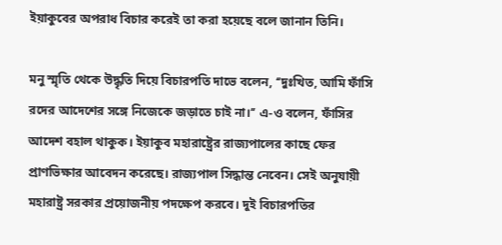ইয়াকুবের অপরাধ বিচার করেই তা করা হয়েছে বলে জানান তিনি।

মনু স্মৃতি থেকে উদ্ধৃতি দিয়ে বিচারপতি দাভে বলেন, ‘‘দুঃখিত, আমি ফাঁসি রদের আদেশের সঙ্গে নিজেকে জড়াতে চাই না।’’ এ-ও বলেন, ফাঁসির আদেশ বহাল থাকুক। ইয়াকুব মহারাষ্ট্রের রাজ্যপালের কাছে ফের প্রাণভিক্ষার আবেদন করেছে। রাজ্যপাল সিদ্ধান্ত নেবেন। সেই অনুযায়ী মহারাষ্ট্র সরকার প্রয়োজনীয় পদক্ষেপ করবে। দুই বিচারপতির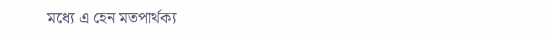মধ্যে এ হেন মতপার্থক্য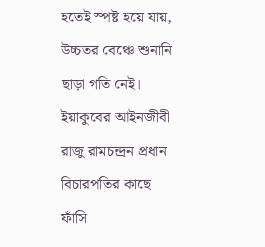হতেই স্পষ্ট হয়ে যায়, উচ্চতর বেঞ্চে শুনানি ছাড়া গতি নেই। ইয়াকুবের আইনজীবী রাজু রামচন্দ্রন প্রধান বিচারপতির কাছে ফাঁসি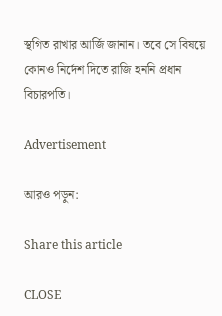স্থগিত রাখার আর্জি জানান। তবে সে বিষয়ে কোনও নির্দেশ দিতে রাজি হননি প্রধান বিচারপতি।

Advertisement

আরও পড়ুন:

Share this article

CLOSE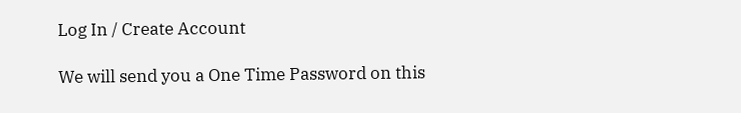Log In / Create Account

We will send you a One Time Password on this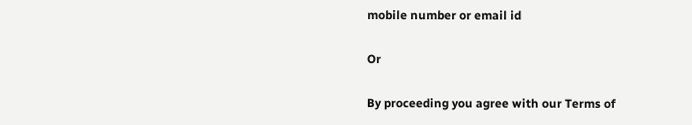mobile number or email id

Or

By proceeding you agree with our Terms of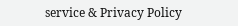service & Privacy Policy